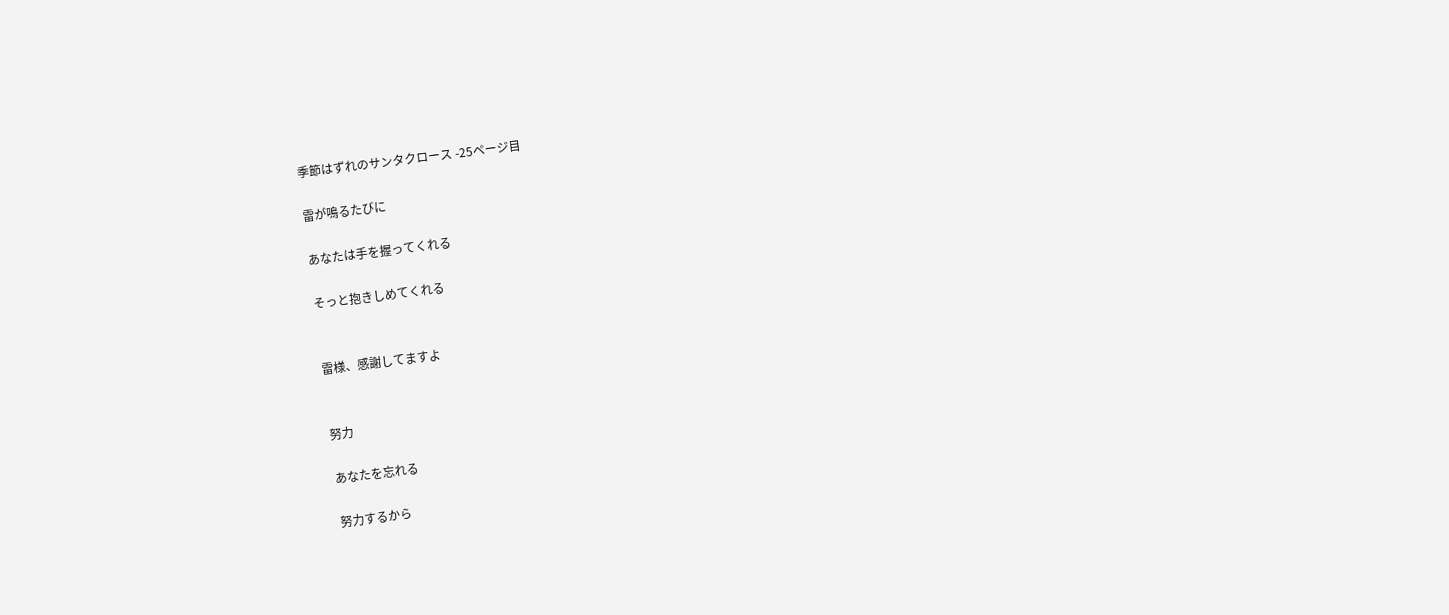季節はずれのサンタクロース -25ページ目

雷が鳴るたびに

あなたは手を握ってくれる

そっと抱きしめてくれる


雷様、感謝してますよ


努力

あなたを忘れる

努力するから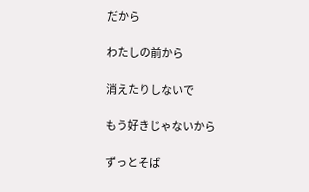だから

わたしの前から

消えたりしないで

もう好きじゃないから

ずっとそば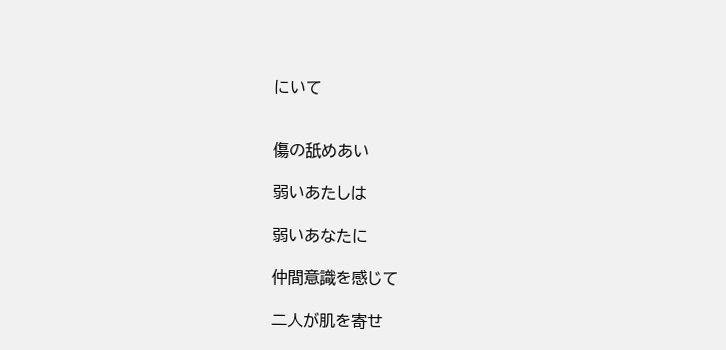にいて


傷の舐めあい

弱いあたしは

弱いあなたに

仲間意識を感じて

二人が肌を寄せ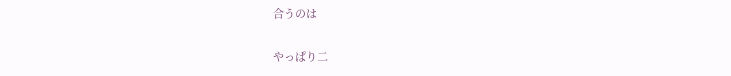合うのは

やっぱり二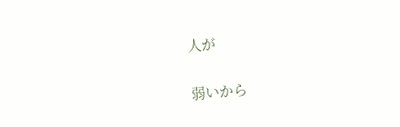人が

弱いから